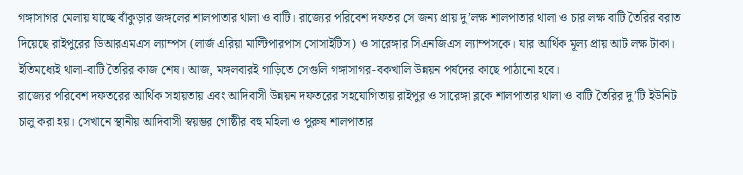গঙ্গাসাগর মেলায় যাচ্ছে বাঁকুড়ার জঙ্গলের শালপাতার থালা ও বাটি। রাজ্যের পরিবেশ দফতর সে জন্য প্রায় দু’লক্ষ শালপাতার থালা ও চার লক্ষ বাটি তৈরির বরাত দিয়েছে রাইপুরের ডিআরএমএস ল্যাম্পস (লার্জ এরিয়া মাল্টিপারপাস সোসাইটিস) ও সারেঙ্গার সিএনজিএস ল্যাম্পসকে। যার আর্থিক মূল্য প্রায় আট লক্ষ টাকা। ইতিমধ্যেই থালা-বাটি তৈরির কাজ শেষ। আজ, মঙ্গলবারই গাড়িতে সেগুলি গঙ্গাসাগর-বকখালি উন্নয়ন পর্ষদের কাছে পাঠানো হবে।
রাজ্যের পরিবেশ দফতরের আর্থিক সহায়তায় এবং আদিবাসী উন্নয়ন দফতরের সহযোগিতায় রাইপুর ও সারেঙ্গা ব্লকে শালপাতার থালা ও বাটি তৈরির দু’টি ইউনিট চালু করা হয়। সেখানে স্থানীয় আদিবাসী স্বয়ম্ভর গোষ্ঠীর বহু মহিলা ও পুরুষ শালপাতার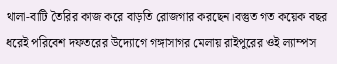থালা-বাটি তৈরির কাজ করে বাড়তি রোজগার করছেন।বস্তুত গত কয়েক বছর ধরেই পরিবেশ দফতরের উদ্যোগে গঙ্গাসাগর মেলায় রাইপুরের ওই ল্যাম্পস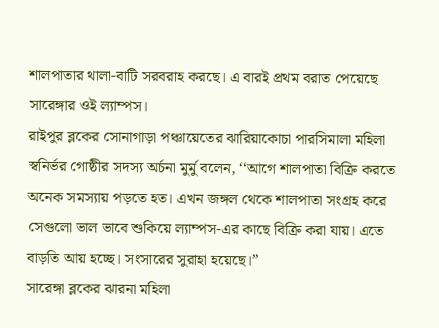শালপাতার থালা-বাটি সরবরাহ করছে। এ বারই প্রথম বরাত পেয়েছে সারেঙ্গার ওই ল্যাম্পস।
রাইপুর ব্লকের সোনাগাড়া পঞ্চায়েতের ঝারিয়াকোচা পারসিমালা মহিলা স্বনির্ভর গোষ্ঠীর সদস্য অর্চনা মুর্মু বলেন, ‘‘আগে শালপাতা বিক্রি করতে অনেক সমস্যায় পড়তে হত। এখন জঙ্গল থেকে শালপাতা সংগ্রহ করে সেগুলো ভাল ভাবে শুকিয়ে ল্যাম্পস-এর কাছে বিক্রি করা যায়। এতে বাড়তি আয় হচ্ছে। সংসারের সুরাহা হয়েছে।’’
সারেঙ্গা ব্লকের ঝারনা মহিলা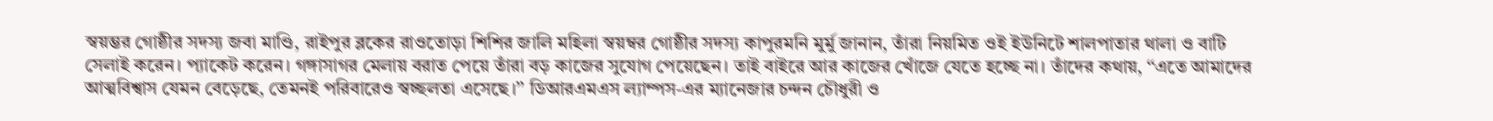স্বয়ম্ভর গোষ্ঠীর সদস্য জবা মাণ্ডি, রাইপুর ব্লকের রাওতোড়া শিশির জালি মহিলা স্বয়ম্বর গোষ্ঠীর সদস্য কাপুরমনি মুর্মু জানান, তাঁরা নিয়মিত ওই ইউনিটে শালপাতার থালা ও বাটি সেলাই করেন। প্যাকেট করেন। গঙ্গাসাগর মেলায় বরাত পেয়ে তাঁরা বড় কাজের সুযোগ পেয়েছেন। তাই বাইরে আর কাজের খোঁজে যেতে হচ্ছে না। তাঁদের কথায়, ‘‘এতে আমাদের আত্মবিশ্বাস যেমন বেড়েছে, তেমনই পরিবারেও স্বচ্ছলতা এসেছে।’’ ডিআরএমএস ল্যাম্পস-এর ম্যানেজার চন্দন চৌধুরী ও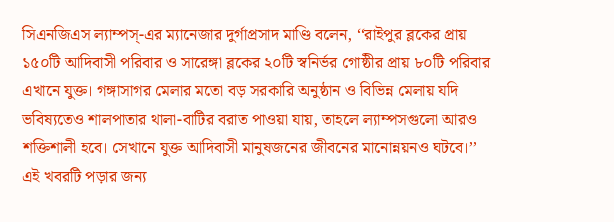সিএনজিএস ল্যাম্পস্-এর ম্যানেজার দুর্গাপ্রসাদ মাণ্ডি বলেন, ‘‘রাইপুর ব্লকের প্রায় ১৫০টি আদিবাসী পরিবার ও সারেঙ্গা ব্লকের ২০টি স্বনির্ভর গোষ্ঠীর প্রায় ৮০টি পরিবার এখানে যুক্ত। গঙ্গাসাগর মেলার মতো বড় সরকারি অনুষ্ঠান ও বিভিন্ন মেলায় যদি ভবিষ্যতেও শালপাতার থালা-বাটির বরাত পাওয়া যায়, তাহলে ল্যাম্পসগুলো আরও শক্তিশালী হবে। সেখানে যুক্ত আদিবাসী মানুষজনের জীবনের মানোন্নয়নও ঘটবে।’’
এই খবরটি পড়ার জন্য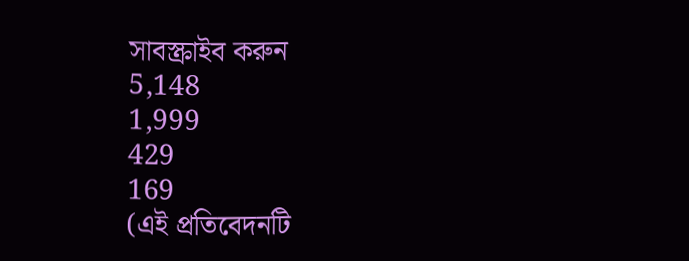সাবস্ক্রাইব করুন
5,148
1,999
429
169
(এই প্রতিবেদনটি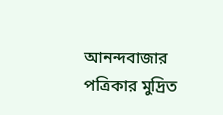আনন্দবাজার পত্রিকার মুদ্রিত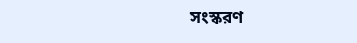সংস্করণ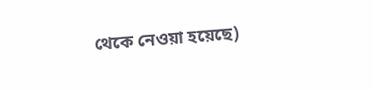থেকে নেওয়া হয়েছে)